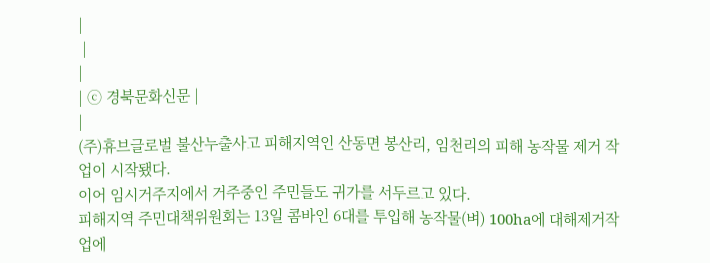|
 |
|
| ⓒ 경북문화신문 |
|
(주)휴브글로벌 불산누출사고 피해지역인 산동면 봉산리, 임천리의 피해 농작물 제거 작업이 시작됐다.
이어 임시거주지에서 거주중인 주민들도 귀가를 서두르고 있다.
피해지역 주민대책위원회는 13일 콤바인 6대를 투입해 농작물(벼) 100ha에 대해제거작업에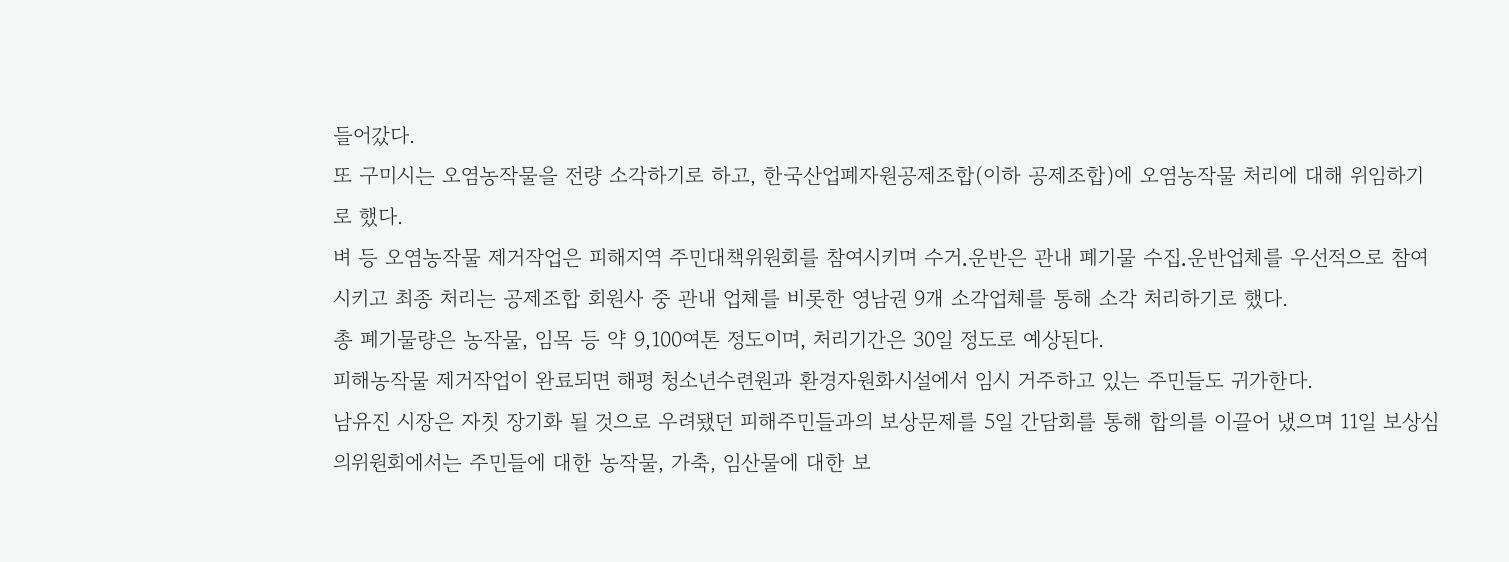들어갔다.
또 구미시는 오염농작물을 전량 소각하기로 하고, 한국산업폐자원공제조합(이하 공제조합)에 오염농작물 처리에 대해 위임하기로 했다.
벼 등 오염농작물 제거작업은 피해지역 주민대책위원회를 참여시키며 수거․운반은 관내 폐기물 수집․운반업체를 우선적으로 참여시키고 최종 처리는 공제조합 회원사 중 관내 업체를 비롯한 영남권 9개 소각업체를 통해 소각 처리하기로 했다.
총 폐기물량은 농작물, 임목 등 약 9,100여톤 정도이며, 처리기간은 30일 정도로 예상된다.
피해농작물 제거작업이 완료되면 해평 청소년수련원과 환경자원화시설에서 임시 거주하고 있는 주민들도 귀가한다.
남유진 시장은 자칫 장기화 될 것으로 우려됐던 피해주민들과의 보상문제를 5일 간담회를 통해 합의를 이끌어 냈으며 11일 보상심의위원회에서는 주민들에 대한 농작물, 가축, 임산물에 대한 보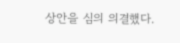상안을 심의 의결했다.